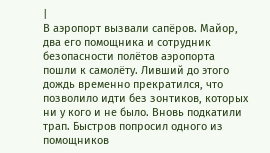|
В аэропорт вызвали сапёров. Майор, два его помощника и сотрудник безопасности полётов аэропорта пошли к самолёту. Ливший до этого дождь временно прекратился, что позволило идти без зонтиков, которых ни у кого и не было. Вновь подкатили трап. Быстров попросил одного из помощников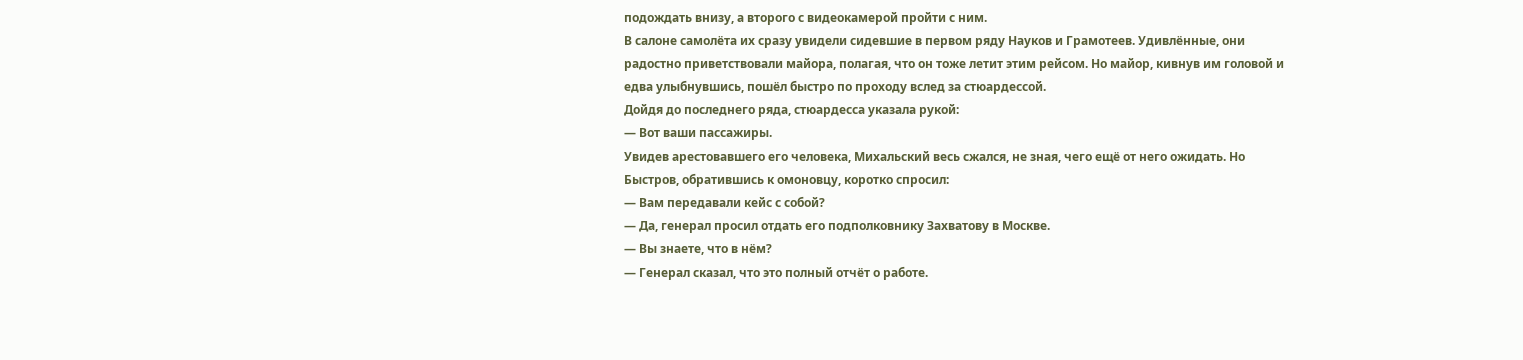подождать внизу, а второго с видеокамерой пройти с ним.
В салоне самолёта их сразу увидели сидевшие в первом ряду Науков и Грамотеев. Удивлённые, они радостно приветствовали майора, полагая, что он тоже летит этим рейсом. Но майор, кивнув им головой и едва улыбнувшись, пошёл быстро по проходу вслед за стюардессой.
Дойдя до последнего ряда, стюардесса указала рукой:
— Вот ваши пассажиры.
Увидев арестовавшего его человека, Михальский весь сжался, не зная, чего ещё от него ожидать. Но Быстров, обратившись к омоновцу, коротко спросил:
— Вам передавали кейс с собой?
— Да, генерал просил отдать его подполковнику Захватову в Москве.
— Вы знаете, что в нём?
— Генерал сказал, что это полный отчёт о работе.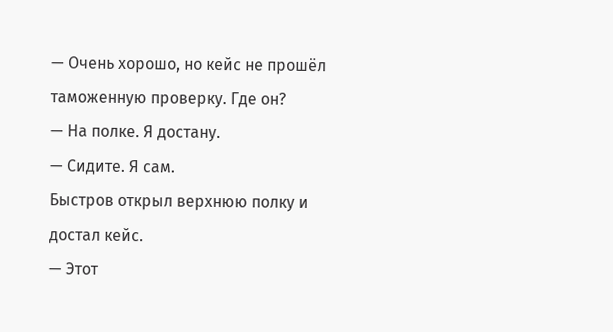— Очень хорошо, но кейс не прошёл таможенную проверку. Где он?
— На полке. Я достану.
— Сидите. Я сам.
Быстров открыл верхнюю полку и достал кейс.
— Этот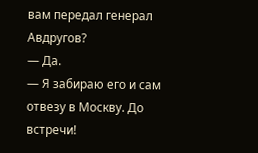вам передал генерал Авдругов?
— Да.
— Я забираю его и сам отвезу в Москву. До встречи!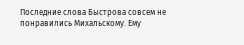Последние слова Быстрова совсем не понравились Михальскому. Ему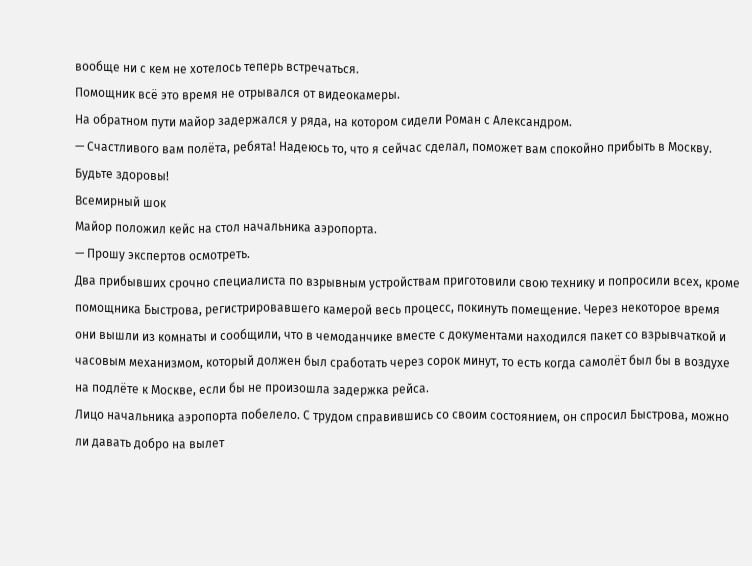вообще ни с кем не хотелось теперь встречаться.
Помощник всё это время не отрывался от видеокамеры.
На обратном пути майор задержался у ряда, на котором сидели Роман с Александром.
— Счастливого вам полёта, ребята! Надеюсь то, что я сейчас сделал, поможет вам спокойно прибыть в Москву. Будьте здоровы!
Всемирный шок
Майор положил кейс на стол начальника аэропорта.
— Прошу экспертов осмотреть.
Два прибывших срочно специалиста по взрывным устройствам приготовили свою технику и попросили всех, кроме помощника Быстрова, регистрировавшего камерой весь процесс, покинуть помещение. Через некоторое время они вышли из комнаты и сообщили, что в чемоданчике вместе с документами находился пакет со взрывчаткой и часовым механизмом, который должен был сработать через сорок минут, то есть когда самолёт был бы в воздухе на подлёте к Москве, если бы не произошла задержка рейса.
Лицо начальника аэропорта побелело. С трудом справившись со своим состоянием, он спросил Быстрова, можно ли давать добро на вылет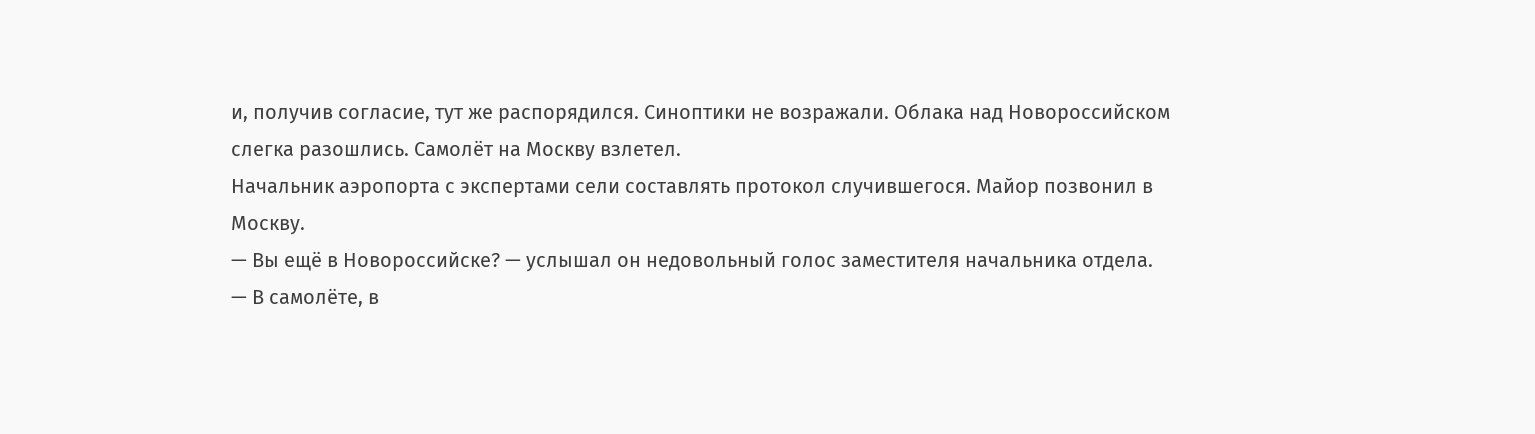и, получив согласие, тут же распорядился. Синоптики не возражали. Облака над Новороссийском слегка разошлись. Самолёт на Москву взлетел.
Начальник аэропорта с экспертами сели составлять протокол случившегося. Майор позвонил в Москву.
— Вы ещё в Новороссийске? — услышал он недовольный голос заместителя начальника отдела.
— В самолёте, в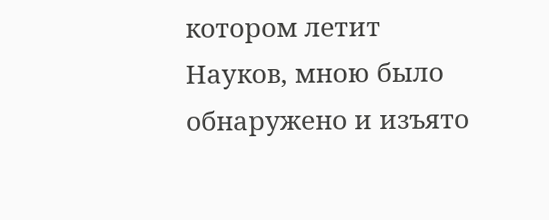котором летит Науков, мною было обнаружено и изъято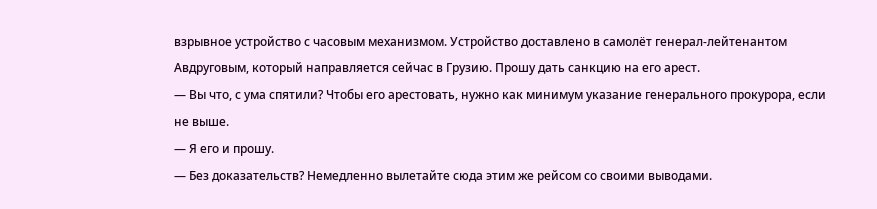взрывное устройство с часовым механизмом. Устройство доставлено в самолёт генерал-лейтенантом Авдруговым, который направляется сейчас в Грузию. Прошу дать санкцию на его арест.
— Вы что, с ума спятили? Чтобы его арестовать, нужно как минимум указание генерального прокурора, если не выше.
— Я его и прошу.
— Без доказательств? Немедленно вылетайте сюда этим же рейсом со своими выводами.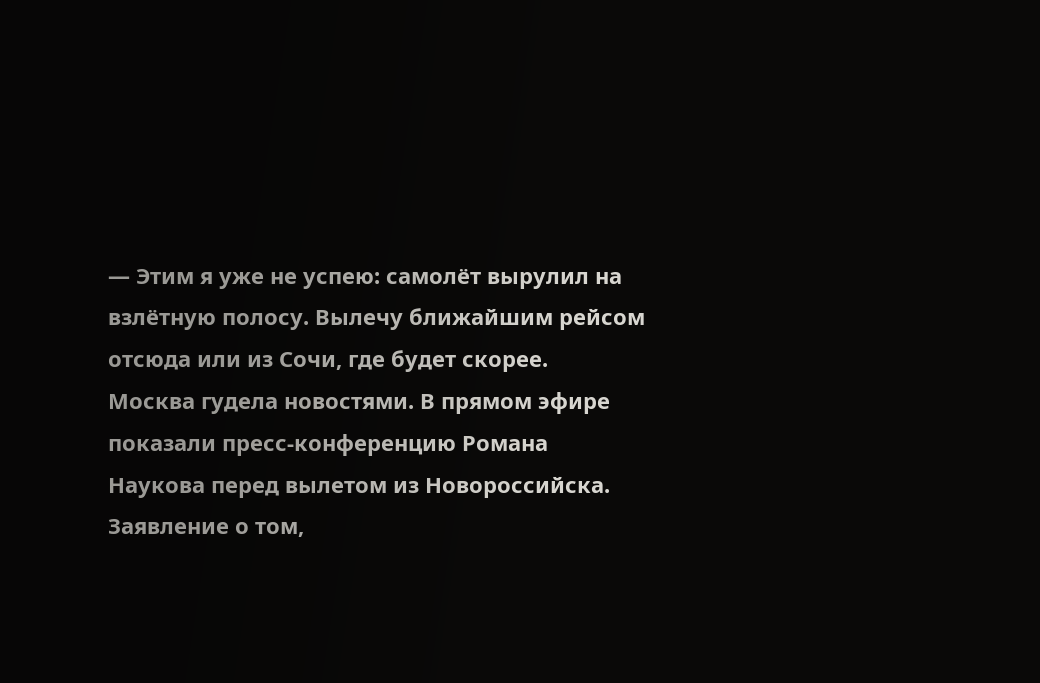— Этим я уже не успею: самолёт вырулил на взлётную полосу. Вылечу ближайшим рейсом отсюда или из Сочи, где будет скорее.
Москва гудела новостями. В прямом эфире показали пресс-конференцию Романа Наукова перед вылетом из Новороссийска. Заявление о том,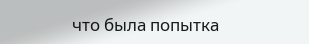что была попытка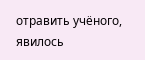отравить учёного, явилось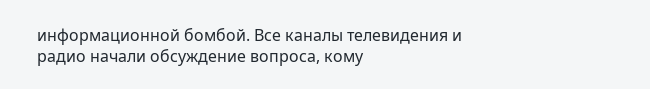информационной бомбой. Все каналы телевидения и радио начали обсуждение вопроса, кому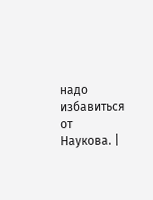надо избавиться от Наукова. |